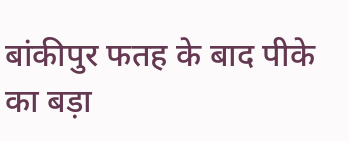बांकीपुर फतह के बाद पीके का बड़ा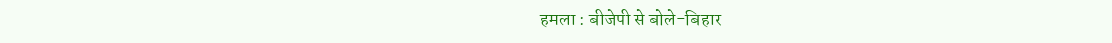हमला : बीजेपी से बोले-बिहार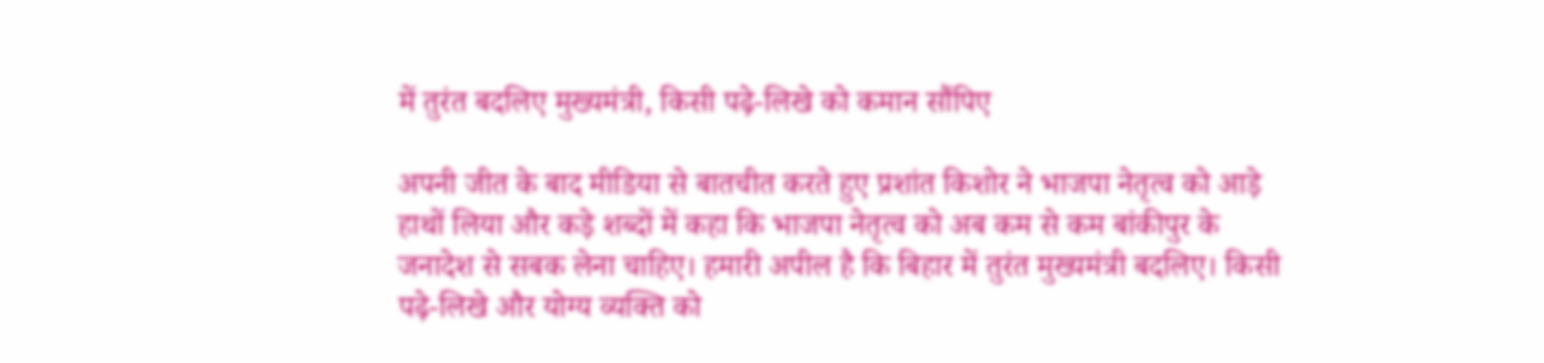में तुरंत बदलिए मुख्यमंत्री, किसी पढ़े-लिखे को कमान सौंपिए

अपनी जीत के बाद मीडिया से बातचीत करते हुए प्रशांत किशोर ने भाजपा नेतृत्व को आड़े हाथों लिया और कड़े शब्दों में कहा कि भाजपा नेतृत्व को अब कम से कम बांकीपुर के जनादेश से सबक लेना चाहिए। हमारी अपील है कि बिहार में तुरंत मुख्यमंत्री बदलिए। किसी पढ़े-लिखे और योग्य व्यक्ति को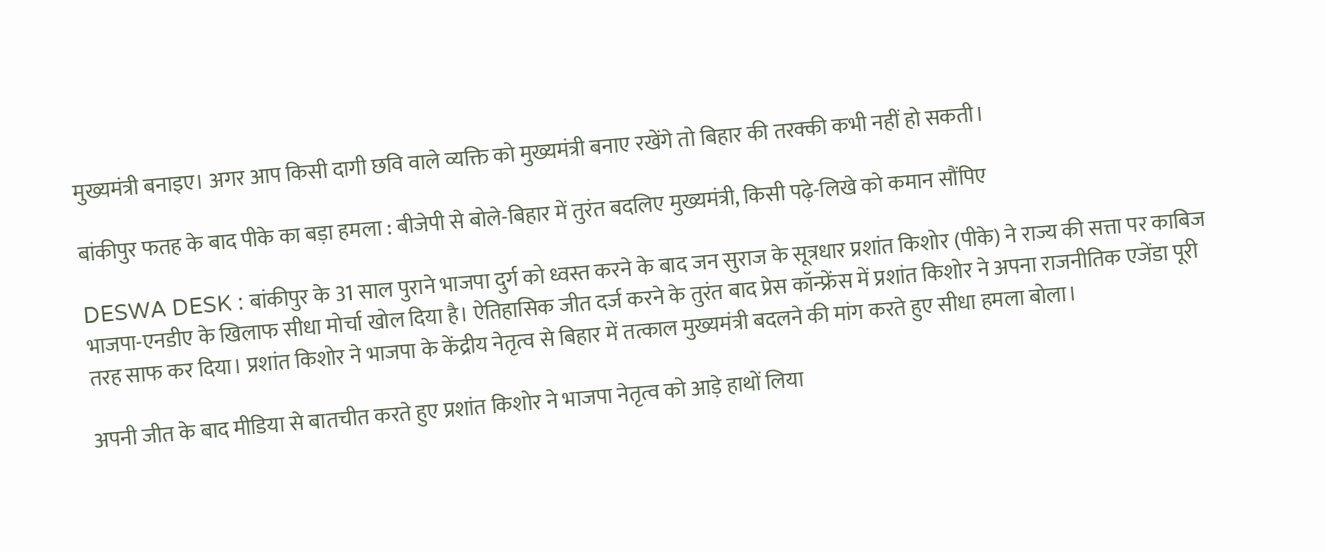मुख्यमंत्री बनाइए। अगर आप किसी दागी छवि वाले व्यक्ति को मुख्यमंत्री बनाए रखेंगे तो बिहार की तरक्की कभी नहीं हो सकती।

बांकीपुर फतह के बाद पीके का बड़ा हमला : बीजेपी से बोले-बिहार में तुरंत बदलिए मुख्यमंत्री, किसी पढ़े-लिखे को कमान सौंपिए

DESWA DESK : बांकीपुर के 31 साल पुराने भाजपा दुर्ग को ध्वस्त करने के बाद जन सुराज के सूत्रधार प्रशांत किशोर (पीके) ने राज्य की सत्ता पर काबिज भाजपा-एनडीए के खिलाफ सीधा मोर्चा खोल दिया है। ऐतिहासिक जीत दर्ज करने के तुरंत बाद प्रेस कॉन्फ्रेंस में प्रशांत किशोर ने अपना राजनीतिक एजेंडा पूरी तरह साफ कर दिया। प्रशांत किशोर ने भाजपा के केंद्रीय नेतृत्व से बिहार में तत्काल मुख्यमंत्री बदलने की मांग करते हुए सीधा हमला बोला।

अपनी जीत के बाद मीडिया से बातचीत करते हुए प्रशांत किशोर ने भाजपा नेतृत्व को आड़े हाथों लिया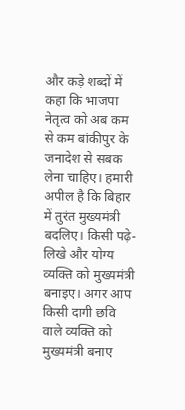और कड़े शब्दों में कहा कि भाजपा नेतृत्व को अब कम से कम बांकीपुर के जनादेश से सबक लेना चाहिए। हमारी अपील है कि बिहार में तुरंत मुख्यमंत्री बदलिए। किसी पढ़े-लिखे और योग्य व्यक्ति को मुख्यमंत्री बनाइए। अगर आप किसी दागी छवि वाले व्यक्ति को मुख्यमंत्री बनाए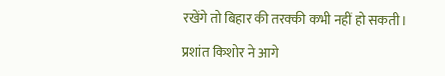रखेंगे तो बिहार की तरक्की कभी नहीं हो सकती।

प्रशांत किशोर ने आगे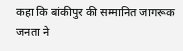कहा कि बांकीपुर की सम्मानित जागरूक जनता ने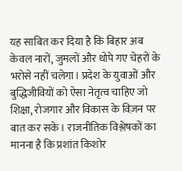यह साबित कर दिया है कि बिहार अब केवल नारों, जुमलों और थोपे गए चेहरों के भरोसे नहीं चलेगा। प्रदेश के युवाओं और बुद्धिजीवियों को ऐसा नेतृत्व चाहिए जो शिक्षा, रोजगार और विकास के विज़न पर बात कर सके। राजनीतिक विश्लेषकों का मानना है कि प्रशांत किशोर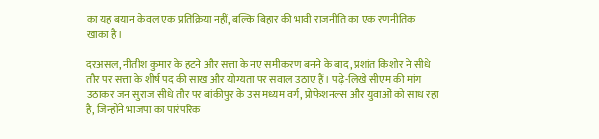का यह बयान केवल एक प्रतिक्रिया नहीं, बल्कि बिहार की भावी राजनीति का एक रणनीतिक खाका है।

दरअसल, नीतीश कुमार के हटने और सत्ता के नए समीकरण बनने के बाद, प्रशांत किशोर ने सीधे तौर पर सत्ता के शीर्ष पद की साख और योग्यता पर सवाल उठाए हैं। पढ़े-लिखे सीएम की मांग उठाकर जन सुराज सीधे तौर पर बांकीपुर के उस मध्यम वर्ग, प्रोफेशनल्स और युवाओं को साध रहा है, जिन्होंने भाजपा का पारंपरिक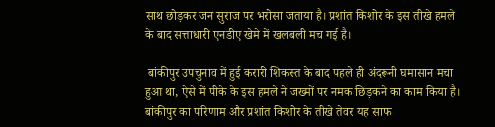साथ छोड़कर जन सुराज पर भरोसा जताया है। प्रशांत किशोर के इस तीखे हमले के बाद सत्ताधारी एनडीए खेमे में खलबली मच गई है।

 बांकीपुर उपचुनाव में हुई करारी शिकस्त के बाद पहले ही अंदरूनी घमासान मचा हुआ था, ऐसे में पीके के इस हमले ने जख्मों पर नमक छिड़कने का काम किया है। बांकीपुर का परिणाम और प्रशांत किशोर के तीखे तेवर यह साफ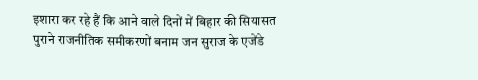इशारा कर रहे हैं कि आने वाले दिनों में बिहार की सियासत पुराने राजनीतिक समीकरणों बनाम जन सुराज के एजेंडे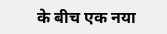के बीच एक नया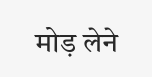मोड़ लेने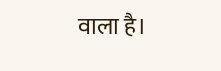वाला है।